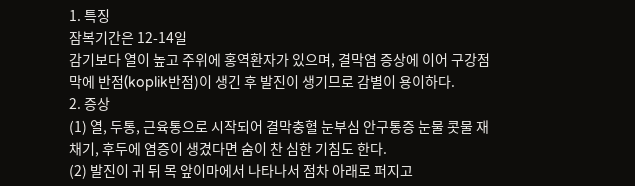1. 특징
잠복기간은 12-14일
감기보다 열이 높고 주위에 홍역환자가 있으며, 결막염 증상에 이어 구강점막에 반점(koplik반점)이 생긴 후 발진이 생기므로 감별이 용이하다.
2. 증상
(1) 열, 두통, 근육통으로 시작되어 결막충혈 눈부심 안구통증 눈물 콧물 재채기, 후두에 염증이 생겼다면 숨이 찬 심한 기침도 한다.
(2) 발진이 귀 뒤 목 앞이마에서 나타나서 점차 아래로 퍼지고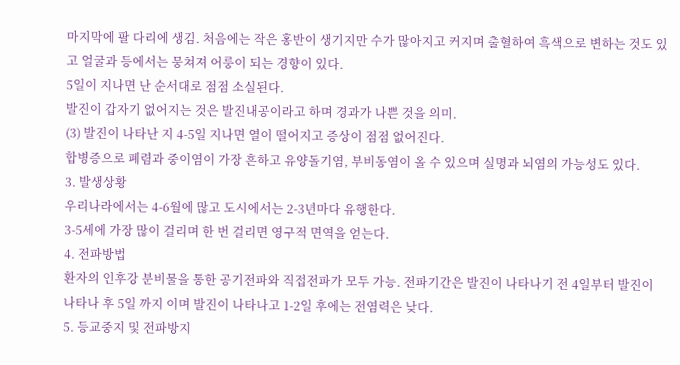마지막에 팔 다리에 생김. 처음에는 작은 홍반이 생기지만 수가 많아지고 커지며 출혈하여 흑색으로 변하는 것도 있고 얼굴과 등에서는 뭉쳐져 어룽이 되는 경향이 있다.
5일이 지나면 난 순서대로 점점 소실된다.
발진이 갑자기 없어지는 것은 발진내공이라고 하며 경과가 나쁜 것을 의미.
(3) 발진이 나타난 지 4-5일 지나면 열이 떨어지고 증상이 점점 없어진다.
합병증으로 폐렴과 중이염이 가장 흔하고 유양돌기염, 부비동염이 올 수 있으며 실명과 뇌염의 가능성도 있다.
3. 발생상황
우리나라에서는 4-6월에 많고 도시에서는 2-3년마다 유행한다.
3-5세에 가장 많이 걸리며 한 번 걸리면 영구적 면역을 얻는다.
4. 전파방법
환자의 인후강 분비물을 통한 공기전파와 직접전파가 모두 가능. 전파기간은 발진이 나타나기 전 4일부터 발진이 나타나 후 5일 까지 이며 발진이 나타나고 1-2일 후에는 전염력은 낮다.
5. 등교중지 및 전파방지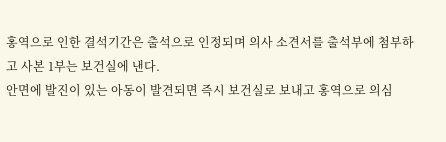홍역으로 인한 결석기간은 출석으로 인정되며 의사 소견서를 출석부에 첨부하고 사본 1부는 보건실에 낸다.
안면에 발진이 있는 아동이 발견되면 즉시 보건실로 보내고 홍역으로 의심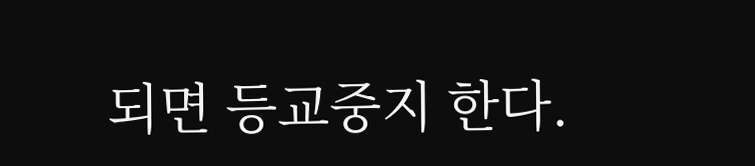되면 등교중지 한다.